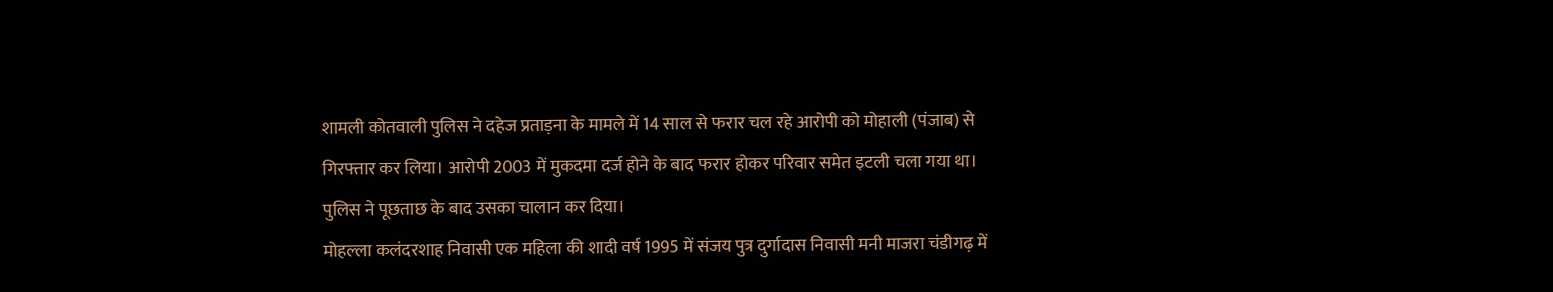शामली कोतवाली पुलिस ने दहेज प्रताड़ना के मामले में 14 साल से फरार चल रहे आरोपी को मोहाली (पंजाब) से गिरफ्तार कर लिया। आरोपी 2003 में मुकदमा दर्ज होने के बाद फरार होकर परिवार समेत इटली चला गया था। पुलिस ने पूछताछ के बाद उसका चालान कर दिया।
मोहल्ला कलंदरशाह निवासी एक महिला की शादी वर्ष 1995 में संजय पुत्र दुर्गादास निवासी मनी माजरा चंडीगढ़ में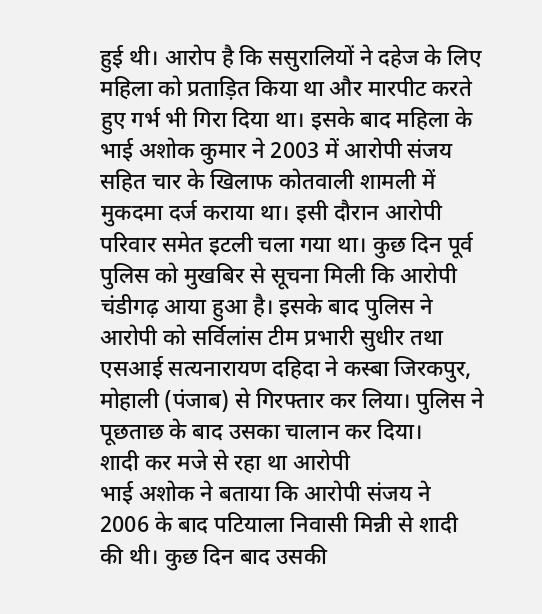हुई थी। आरोप है कि ससुरालियों ने दहेज के लिए महिला को प्रताड़ित किया था और मारपीट करते हुए गर्भ भी गिरा दिया था। इसके बाद महिला के भाई अशोक कुमार ने 2003 में आरोपी संजय सहित चार के खिलाफ कोतवाली शामली में मुकदमा दर्ज कराया था। इसी दौरान आरोपी परिवार समेत इटली चला गया था। कुछ दिन पूर्व पुलिस को मुखबिर से सूचना मिली कि आरोपी चंडीगढ़ आया हुआ है। इसके बाद पुलिस ने आरोपी को सर्विलांस टीम प्रभारी सुधीर तथा एसआई सत्यनारायण दहिदा ने कस्बा जिरकपुर, मोहाली (पंजाब) से गिरफ्तार कर लिया। पुलिस ने पूछताछ के बाद उसका चालान कर दिया।
शादी कर मजे से रहा था आरोपी
भाई अशोक ने बताया कि आरोपी संजय ने 2006 के बाद पटियाला निवासी मिन्नी से शादी की थी। कुछ दिन बाद उसकी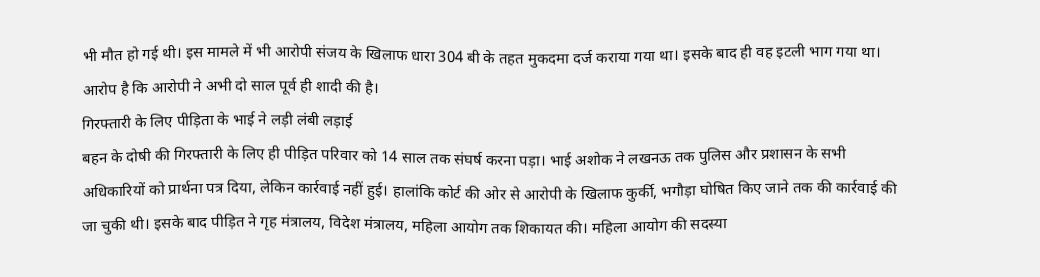भी मौत हो गई थी। इस मामले में भी आरोपी संजय के खिलाफ धारा 304 बी के तहत मुकदमा दर्ज कराया गया था। इसके बाद ही वह इटली भाग गया था। आरोप है कि आरोपी ने अभी दो साल पूर्व ही शादी की है।
गिरफ्तारी के लिए पीड़िता के भाई ने लड़ी लंबी लड़ाई
बहन के दोषी की गिरफ्तारी के लिए ही पीड़ित परिवार को 14 साल तक संघर्ष करना पड़ा। भाई अशोक ने लखनऊ तक पुलिस और प्रशासन के सभी अधिकारियों को प्रार्थना पत्र दिया, लेकिन कार्रवाई नहीं हुई। हालांकि कोर्ट की ओर से आरोपी के खिलाफ कुर्की, भगौड़ा घोषित किए जाने तक की कार्रवाई की जा चुकी थी। इसके बाद पीड़ित ने गृह मंत्रालय, विदेश मंत्रालय, महिला आयोग तक शिकायत की। महिला आयोग की सदस्या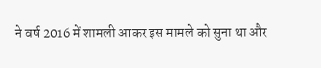ने वर्ष 2016 में शामली आकर इस मामले को सुना था और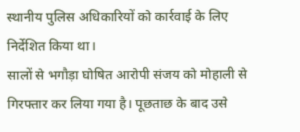स्थानीय पुलिस अधिकारियों को कार्रवाई के लिए निर्देशित किया था।
सालों से भगौड़ा घोषित आरोपी संजय को मोहाली से गिरफ्तार कर लिया गया है। पूछताछ के बाद उसे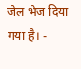जेल भेज दिया गया है। -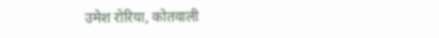उमेश रोरिया, कोतवाली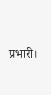प्रभारी।